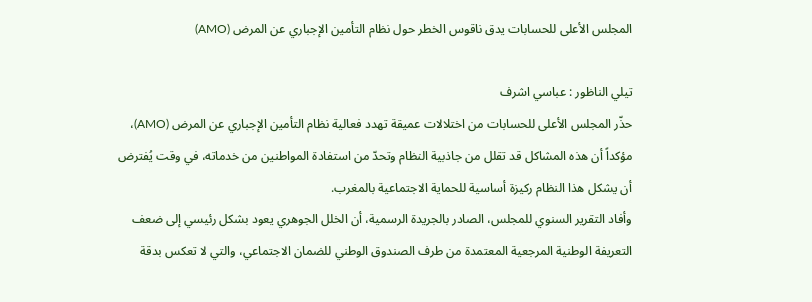المجلس الأعلى للحسابات يدق ناقوس الخطر حول نظام التأمين الإجباري عن المرض (AMO)

تيلي الناظور : عباسي اشرف
حذّر المجلس الأعلى للحسابات من اختلالات عميقة تهدد فعالية نظام التأمين الإجباري عن المرض (AMO)، مؤكداً أن هذه المشاكل قد تقلل من جاذبية النظام وتحدّ من استفادة المواطنين من خدماته، في وقت يُفترض أن يشكل هذا النظام ركيزة أساسية للحماية الاجتماعية بالمغرب.
وأفاد التقرير السنوي للمجلس، الصادر بالجريدة الرسمية، أن الخلل الجوهري يعود بشكل رئيسي إلى ضعف التعريفة الوطنية المرجعية المعتمدة من طرف الصندوق الوطني للضمان الاجتماعي، والتي لا تعكس بدقة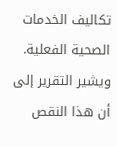تكاليف الخدمات الصحية الفعلية. ويشير التقرير إلى أن هذا النقص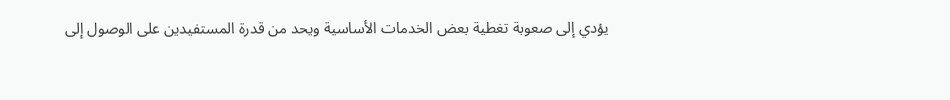يؤدي إلى صعوبة تغطية بعض الخدمات الأساسية ويحد من قدرة المستفيدين على الوصول إلى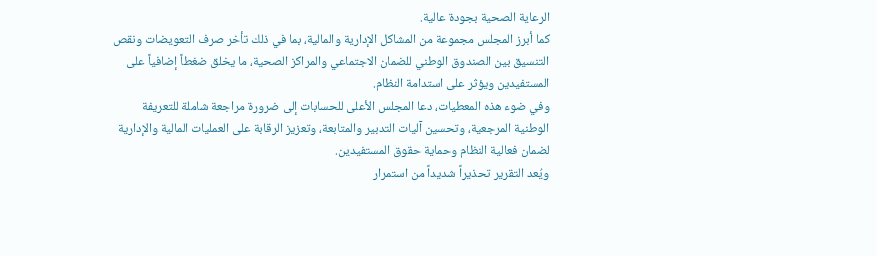الرعاية الصحية بجودة عالية.
كما أبرز المجلس مجموعة من المشاكل الإدارية والمالية، بما في ذلك تأخر صرف التعويضات ونقص التنسيق بين الصندوق الوطني للضمان الاجتماعي والمراكز الصحية، ما يخلق ضغطاً إضافياً على المستفيدين ويؤثر على استدامة النظام.
وفي ضوء هذه المعطيات، دعا المجلس الأعلى للحسابات إلى ضرورة مراجعة شاملة للتعريفة الوطنية المرجعية، وتحسين آليات التدبير والمتابعة، وتعزيز الرقابة على العمليات المالية والإدارية لضمان فعالية النظام وحماية حقوق المستفيدين.
ويُعد التقرير تحذيراً شديداً من استمرار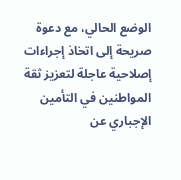الوضع الحالي، مع دعوة صريحة إلى اتخاذ إجراءات إصلاحية عاجلة لتعزيز ثقة المواطنين في التأمين الإجباري عن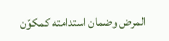المرض وضمان استدامته كمكوّن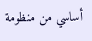أساسي من منظومة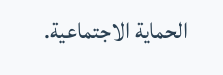الحماية الاجتماعية.